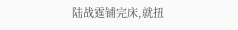陆战霆铺完床,就扭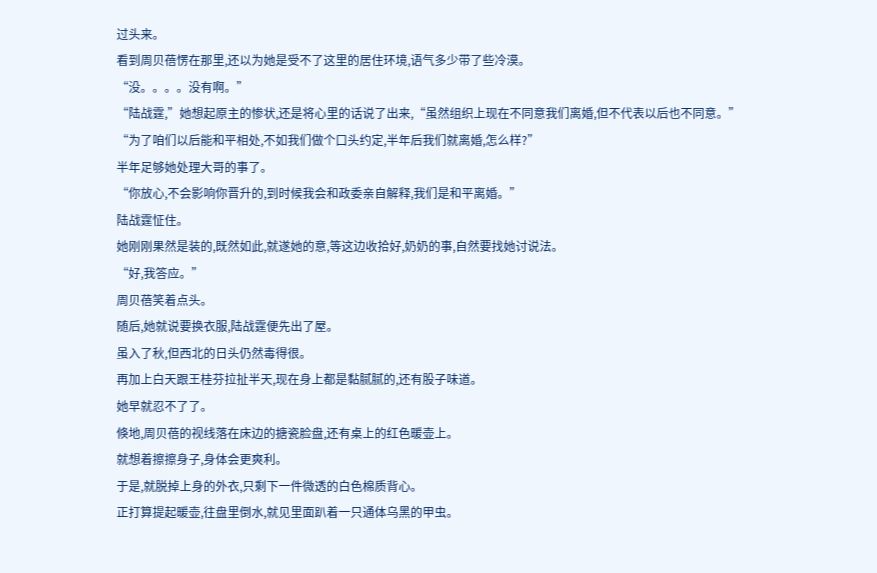过头来。
看到周贝蓓愣在那里,还以为她是受不了这里的居住环境,语气多少带了些冷漠。
“没。。。。没有啊。”
“陆战霆,”她想起原主的惨状,还是将心里的话说了出来,“虽然组织上现在不同意我们离婚,但不代表以后也不同意。”
“为了咱们以后能和平相处,不如我们做个口头约定,半年后我们就离婚,怎么样?”
半年足够她处理大哥的事了。
“你放心,不会影响你晋升的,到时候我会和政委亲自解释,我们是和平离婚。”
陆战霆怔住。
她刚刚果然是装的,既然如此,就遂她的意,等这边收拾好,奶奶的事,自然要找她讨说法。
“好,我答应。”
周贝蓓笑着点头。
随后,她就说要换衣服,陆战霆便先出了屋。
虽入了秋,但西北的日头仍然毒得很。
再加上白天跟王桂芬拉扯半天,现在身上都是黏腻腻的,还有股子味道。
她早就忍不了了。
倏地,周贝蓓的视线落在床边的搪瓷脸盘,还有桌上的红色暖壶上。
就想着擦擦身子,身体会更爽利。
于是,就脱掉上身的外衣,只剩下一件微透的白色棉质背心。
正打算提起暖壶,往盘里倒水,就见里面趴着一只通体乌黑的甲虫。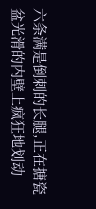六条满是倒刺的长腿,正在搪瓷盆光滑的内壁上疯狂地划动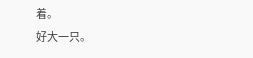着。
好大一只。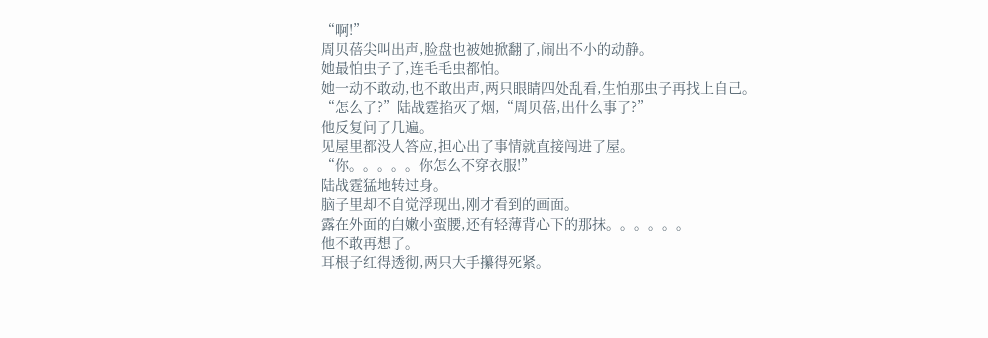“啊!”
周贝蓓尖叫出声,脸盘也被她掀翻了,闹出不小的动静。
她最怕虫子了,连毛毛虫都怕。
她一动不敢动,也不敢出声,两只眼睛四处乱看,生怕那虫子再找上自己。
“怎么了?”陆战霆掐灭了烟,“周贝蓓,出什么事了?”
他反复问了几遍。
见屋里都没人答应,担心出了事情就直接闯进了屋。
“你。。。。。你怎么不穿衣服!”
陆战霆猛地转过身。
脑子里却不自觉浮现出,刚才看到的画面。
露在外面的白嫩小蛮腰,还有轻薄背心下的那抹。。。。。。
他不敢再想了。
耳根子红得透彻,两只大手攥得死紧。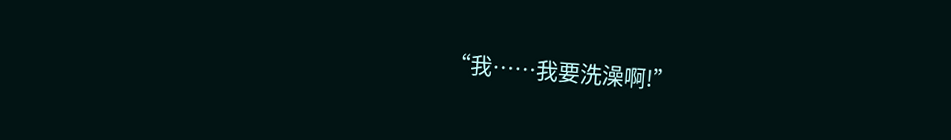“我……我要洗澡啊!”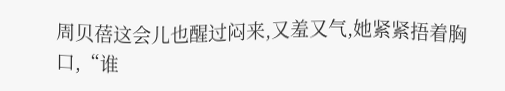周贝蓓这会儿也醒过闷来,又羞又气,她紧紧捂着胸口,“谁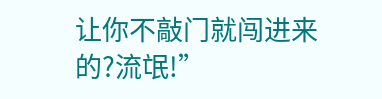让你不敲门就闯进来的?流氓!”